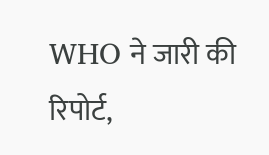WHO ने जारी की रिपोर्ट,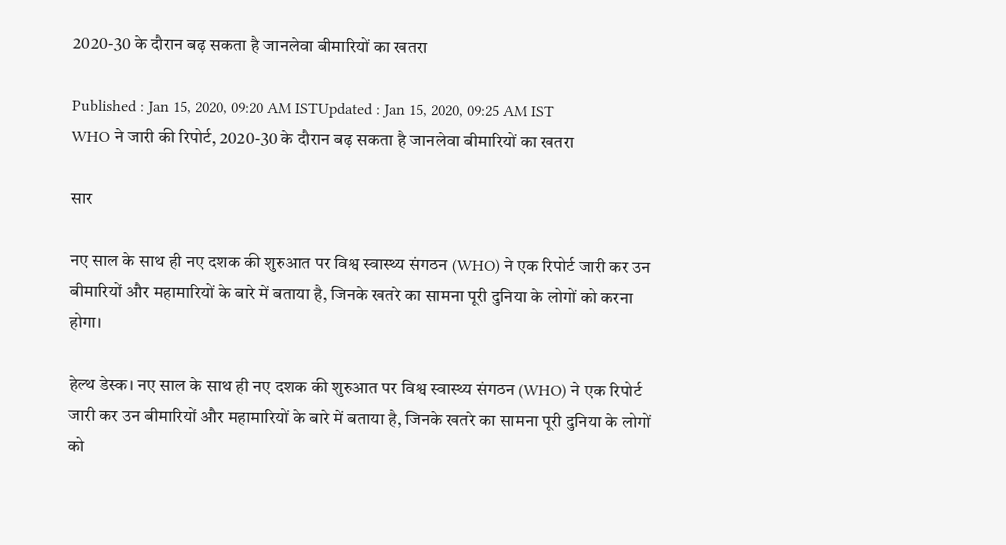2020-30 के दौरान बढ़ सकता है जानलेवा बीमारियों का खतरा

Published : Jan 15, 2020, 09:20 AM ISTUpdated : Jan 15, 2020, 09:25 AM IST
WHO ने जारी की रिपोर्ट, 2020-30 के दौरान बढ़ सकता है जानलेवा बीमारियों का खतरा

सार

नए साल के साथ ही नए दशक की शुरुआत पर विश्व स्वास्थ्य संगठन (WHO) ने एक रिपोर्ट जारी कर उन बीमारियों और महामारियों के बारे में बताया है, जिनके खतरे का सामना पूरी दुनिया के लोगों को करना होगा।

हेल्थ डेस्क। नए साल के साथ ही नए दशक की शुरुआत पर विश्व स्वास्थ्य संगठन (WHO) ने एक रिपोर्ट जारी कर उन बीमारियों और महामारियों के बारे में बताया है, जिनके खतरे का सामना पूरी दुनिया के लोगों को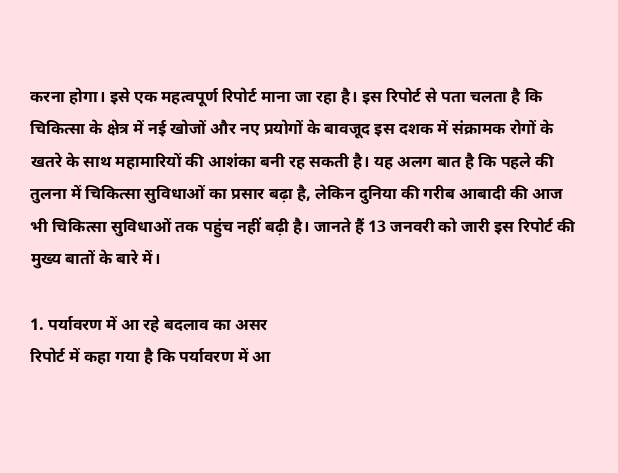करना होगा। इसे एक महत्वपूर्ण रिपोर्ट माना जा रहा है। इस रिपोर्ट से पता चलता है कि चिकित्सा के क्षेत्र में नई खोजों और नए प्रयोगों के बावजूद इस दशक में संक्रामक रोगों के खतरे के साथ महामारियों की आशंका बनी रह सकती है। यह अलग बात है कि पहले की तुलना में चिकित्सा सुविधाओं का प्रसार बढ़ा है, लेकिन दुनिया की गरीब आबादी की आज भी चिकित्सा सुविधाओं तक पहुंच नहीं बढ़ी है। जानते हैं 13 जनवरी को जारी इस रिपोर्ट की मुख्य बातों के बारे में।

1. पर्यावरण में आ रहे बदलाव का असर
रिपोर्ट में कहा गया है कि पर्यावरण में आ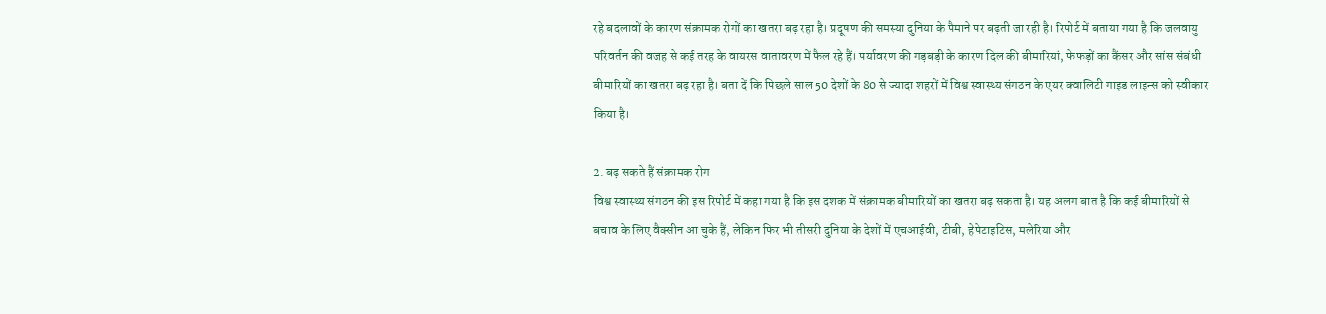रहे बदलावों के कारण संक्रामक रोगों का खतरा बढ़ रहा है। प्रदूषण की समस्या दुनिया के पैमाने पर बढ़ती जा रही है। रिपोर्ट में बताया गया है कि जलवायु परिवर्तन की वजह से कई तरह के वायरस वातावरण में फैल रहे हैं। पर्यावरण की गड़बड़ी के कारण दिल की बीमारियां, फेफड़ों का कैंसर और सांस संबंधी बीमारियों का खतरा बढ़ रहा है। बता दें कि पिछले साल 50 देशों के 80 से ज्यादा शहरों में विश्व स्वास्थ्य संगठन के एयर क्वालिटी गाइड लाइन्स को स्वीकार किया है।

2. बढ़ सकते हैं संक्रामक रोग
विश्व स्वास्थ्य संगठन की इस रिपोर्ट में कहा गया है कि इस दशक में संक्रामक बीमारियों का खतरा बढ़ सकता है। यह अलग बात है कि कई बीमारियों से बचाव के लिए वैक्सीन आ चुके हैं, लेकिन फिर भी तीसरी दुनिया के देशों में एचआईवी, टीबी, हेपेटाइटिस, मलेरिया और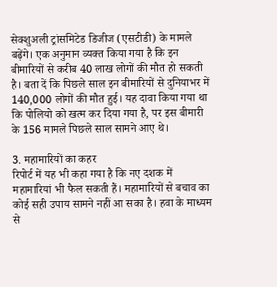सेक्शुअली ट्रांसमिटेड डिजीज (एसटीडी) के मामले बढ़ेंगे। एक अनुमान व्यक्त किया गया है कि इन बीमारियों से करीब 40 लाख लोगों की मौत हो सकती है। बता दें कि पिछले साल इन बीमारियों से दुनियाभर में 140,000 लोगों की मौत हुई। यह दावा किया गया था कि पोलियो को खत्म कर दिया गया है, पर इस बीमारी के 156 मामले पिछले साल सामने आए थे।

3. महामारियों का कहर
रिपोर्ट में यह भी कहा गया है कि नए दशक में महामारियां भी फैल सकती हैं। महामारियों से बचाव का कोई सही उपाय सामने नहीं आ सका है। हवा के माध्यम से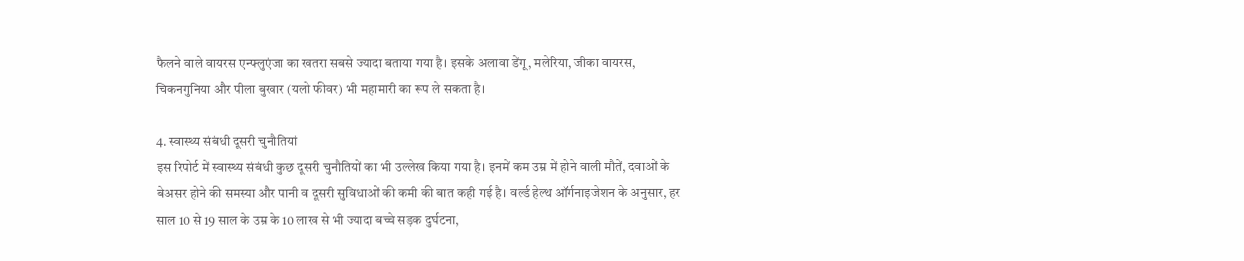फैलने वाले वायरस एन्फ्लुएंजा का खतरा सबसे ज्यादा बताया गया है। इसके अलावा डेंगू, मलेरिया, जीका वायरस, चिकनगुनिया और पीला बुखार (यलो फीवर) भी महामारी का रूप ले सकता है।

4. स्वास्थ्य संबंधी दूसरी चुनौतियां
इस रिपोर्ट में स्वास्थ्य संबंधी कुछ दूसरी चुनौतियों का भी उल्लेख किया गया है। इनमें कम उम्र में होने वाली मौतें, दवाओं के बेअसर होने की समस्या और पानी व दूसरी सुविधाओं की कमी की बात कही गई है। वर्ल्ड हेल्थ ऑर्गनाइजेशन के अनुसार, हर साल 10 से 19 साल के उम्र के 10 लाख से भी ज्यादा बच्चे सड़क दुर्घटना,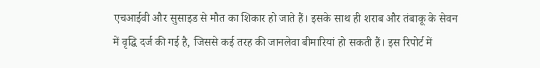एचआईवी और सुसाइड से मौत का शिकार हो जाते हैं। इसके साथ ही शराब और तंबाकू के सेवन में वृद्धि दर्ज की गई है, जिससे कई तरह की जानलेवा बीमारियां हो सकती हैं। इस रिपोर्ट में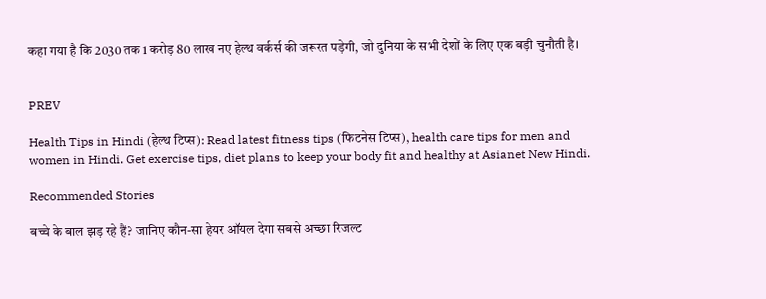कहा गया है कि 2030 तक 1 करोड़ 80 लाख नए हेल्थ वर्कर्स की जरूरत पड़ेगी, जो दुनिया के सभी देशों के लिए एक बड़ी चुनौती है।


PREV

Health Tips in Hindi (हेल्थ टिप्स): Read latest fitness tips (फिटनेस टिप्स), health care tips for men and women in Hindi. Get exercise tips, diet plans to keep your body fit and healthy at Asianet New Hindi.

Recommended Stories

बच्चे के बाल झड़ रहे हैं? जानिए कौन-सा हेयर ऑयल देगा सबसे अच्छा रिजल्ट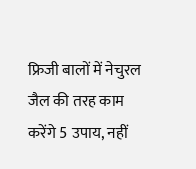फ्रिजी बालों में नेचुरल जैल की तरह काम करेंगे 5 उपाय, नहीं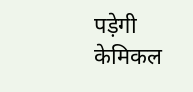पड़ेगी केमिकल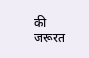की जरूरत